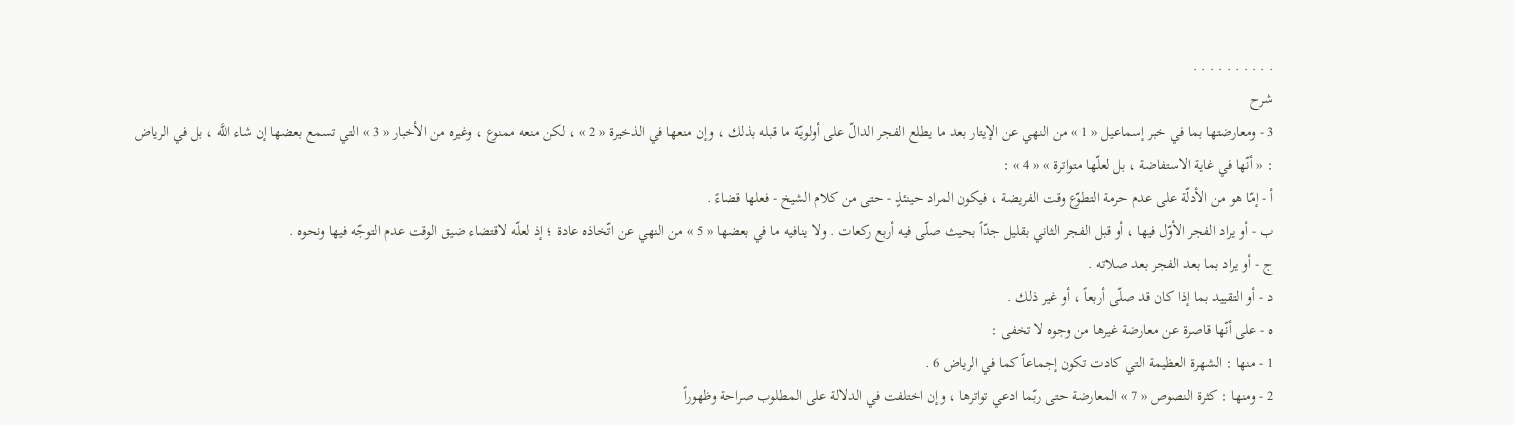. . . . . . . . . .
شرح
3 - ومعارضتها بما في خبر إسماعيل « 1 » من النهي عن الإيتار بعد ما يطلع الفجر الدالّ على أولويّة ما قبله بذلك ، وإن منعها في الذخيرة « 2 » ، لكن منعه ممنوع ، وغيره من الأخبار « 3 » التي تسمع بعضها إن شاء اللَّه ، بل في الرياض : « أنّها في غاية الاستفاضة ، بل لعلّها متواترة » « 4 » :
أ - إمّا هو من الأدلّة على عدم حرمة التطوّع وقت الفريضة ، فيكون المراد حينئذٍ - حتى من كلام الشيخ - فعلها قضاءً .
ب - أو يراد الفجر الأوّل فيها ، أو قبل الفجر الثاني بقليل جدّاً بحيث صلّى فيه أربع ركعات . ولا ينافيه ما في بعضها « 5 » من النهي عن اتّخاذه عادة ؛ إذ لعلّه لاقتضاء ضيق الوقت عدم التوجّه فيها ونحوه .
ج - أو يراد بما بعد الفجر بعد صلاته .
د - أو التقييد بما إذا كان قد صلّى أربعاً ، أو غير ذلك .
ه - على أنّها قاصرة عن معارضة غيرها من وجوه لا تخفى :
1 - منها : الشهرة العظيمة التي كادت تكون إجماعاً كما في الرياض 6 .
2 - ومنها : كثرة النصوص « 7 » المعارضة حتى ربّما ادعي تواترها ، وإن اختلفت في الدلالة على المطلوب صراحة وظهوراً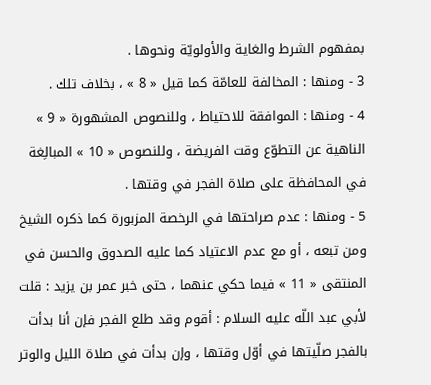بمفهوم الشرط والغاية والأولويّة ونحوها .
3 - ومنها : المخالفة للعامّة كما قيل « 8 » ، بخلاف تلك .
4 - ومنها : الموافقة للاحتياط ، وللنصوص المشهورة « 9 » الناهية عن التطوّع وقت الفريضة ، وللنصوص « 10 » المبالِغة في المحافظة على صلاة الفجر في وقتها .
5 - ومنها : عدم صراحتها في الرخصة المزبورة كما ذكره الشيخ ومن تبعه ، أو مع عدم الاعتياد كما عليه الصدوق والحسن في المنتقى « 11 » فيما حكي عنهما ، حتى خبر عمر بن يزيد : قلت لأبي عبد اللّه عليه السلام : أقوم وقد طلع الفجر فإن أنا بدأت بالفجر صلّيتها في أوّل وقتها ، وإن بدأت في صلاة الليل والوتر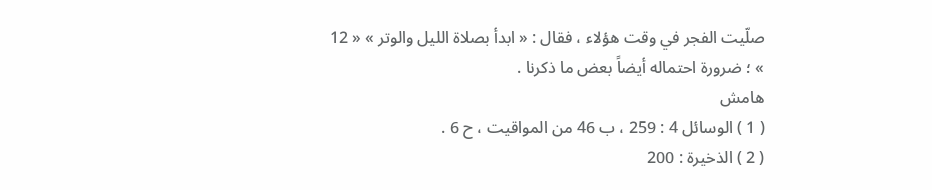صلّيت الفجر في وقت هؤلاء ، فقال : « ابدأ بصلاة الليل والوتر » « 12 » ؛ ضرورة احتماله أيضاً بعض ما ذكرنا .
هامش
( 1 ) الوسائل 4 : 259 ، ب 46 من المواقيت ، ح 6 .
( 2 ) الذخيرة : 200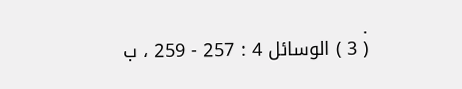.
( 3 ) الوسائل 4 : 257 - 259 ، ب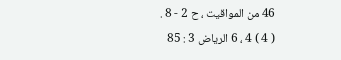46 من المواقيت ، ح 2 - 8 .
( 4 ) 4 ، 6 الرياض 3 : 85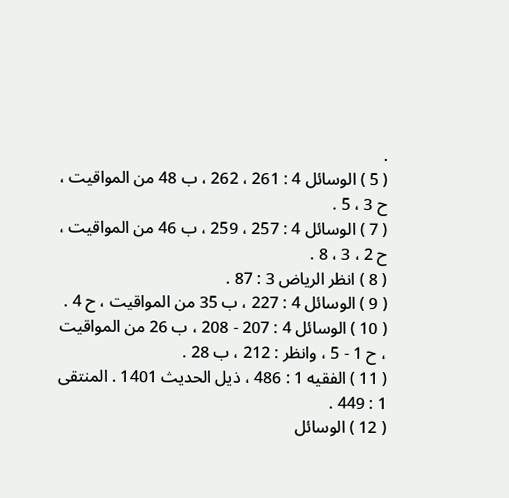.
( 5 ) الوسائل 4 : 261 ، 262 ، ب 48 من المواقيت ، ح 3 ، 5 .
( 7 ) الوسائل 4 : 257 ، 259 ، ب 46 من المواقيت ، ح 2 ، 3 ، 8 .
( 8 ) انظر الرياض 3 : 87 .
( 9 ) الوسائل 4 : 227 ، ب 35 من المواقيت ، ح 4 .
( 10 ) الوسائل 4 : 207 - 208 ، ب 26 من المواقيت ، ح 1 - 5 ، وانظر : 212 ، ب 28 .
( 11 ) الفقيه 1 : 486 ، ذيل الحديث 1401 . المنتقى 1 : 449 .
( 12 ) الوسائل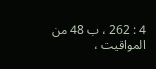4 : 262 ، ب 48 من المواقيت ،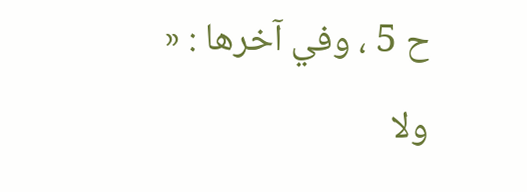ح 5 ، وفي آخرها : « ولا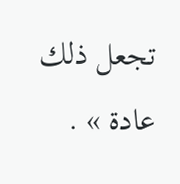تجعل ذلك عادة » .